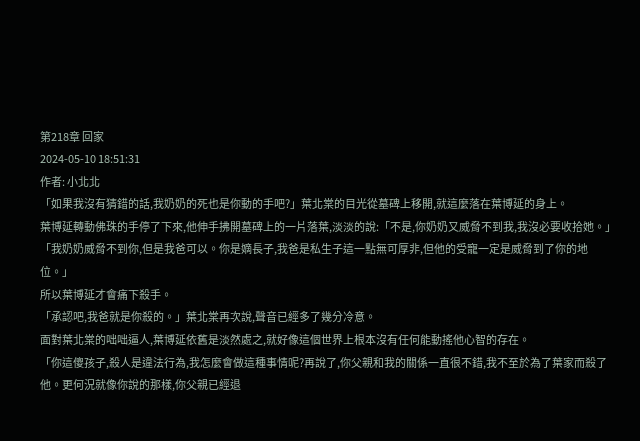第218章 回家
2024-05-10 18:51:31
作者: 小北北
「如果我沒有猜錯的話,我奶奶的死也是你動的手吧?」葉北棠的目光從墓碑上移開,就這麼落在葉博延的身上。
葉博延轉動佛珠的手停了下來,他伸手拂開墓碑上的一片落葉,淡淡的說:「不是,你奶奶又威脅不到我,我沒必要收拾她。」
「我奶奶威脅不到你,但是我爸可以。你是嫡長子,我爸是私生子這一點無可厚非,但他的受寵一定是威脅到了你的地位。」
所以葉博延才會痛下殺手。
「承認吧,我爸就是你殺的。」葉北棠再次說,聲音已經多了幾分冷意。
面對葉北棠的咄咄逼人,葉博延依舊是淡然處之,就好像這個世界上根本沒有任何能動搖他心智的存在。
「你這傻孩子,殺人是違法行為,我怎麼會做這種事情呢?再說了,你父親和我的關係一直很不錯,我不至於為了葉家而殺了他。更何況就像你說的那樣,你父親已經退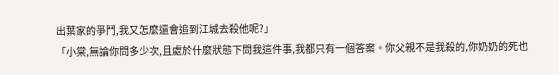出葉家的爭鬥,我又怎麼還會追到江城去殺他呢?」
「小棠,無論你問多少次,且處於什麼狀態下問我這件事,我都只有一個答案。你父親不是我殺的,你奶奶的死也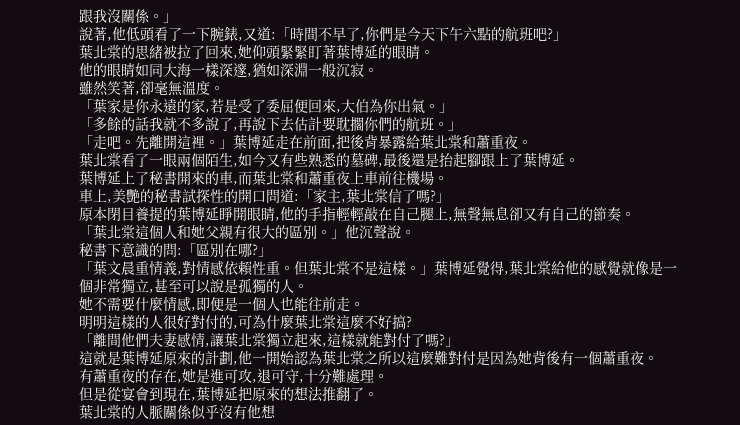跟我沒關係。」
說著,他低頭看了一下腕錶,又道:「時間不早了,你們是今天下午六點的航班吧?」
葉北棠的思緒被拉了回來,她仰頭緊緊盯著葉博延的眼睛。
他的眼睛如同大海一樣深邃,猶如深淵一般沉寂。
雖然笑著,卻毫無溫度。
「葉家是你永遠的家,若是受了委屈便回來,大伯為你出氣。」
「多餘的話我就不多說了,再說下去估計要耽擱你們的航班。」
「走吧。先離開這裡。」葉博延走在前面,把後背暴露給葉北棠和蕭重夜。
葉北棠看了一眼兩個陌生,如今又有些熟悉的墓碑,最後還是抬起腳跟上了葉博延。
葉博延上了秘書開來的車,而葉北棠和蕭重夜上車前往機場。
車上,美艷的秘書試探性的開口問道:「家主,葉北棠信了嗎?」
原本閉目養提的葉博延睜開眼睛,他的手指輕輕敲在自己腿上,無聲無息卻又有自己的節奏。
「葉北棠這個人和她父親有很大的區別。」他沉聲說。
秘書下意識的問:「區別在哪?」
「葉文晨重情義,對情感依賴性重。但葉北棠不是這樣。」葉博延覺得,葉北棠給他的感覺就像是一個非常獨立,甚至可以說是孤獨的人。
她不需要什麼情感,即便是一個人也能往前走。
明明這樣的人很好對付的,可為什麼葉北棠這麼不好搞?
「離間他們夫妻感情,讓葉北棠獨立起來,這樣就能對付了嗎?」
這就是葉博延原來的計劃,他一開始認為葉北棠之所以這麼難對付是因為她背後有一個蕭重夜。
有蕭重夜的存在,她是進可攻,退可守,十分難處理。
但是從宴會到現在,葉博延把原來的想法推翻了。
葉北棠的人脈關係似乎沒有他想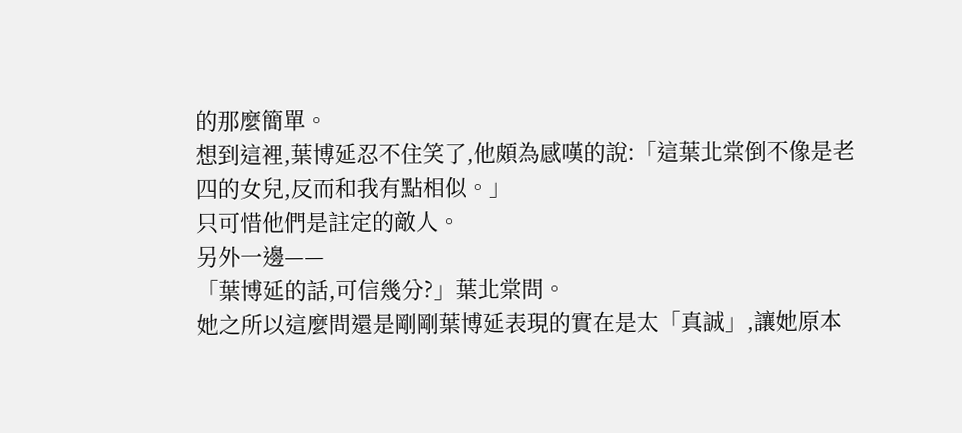的那麼簡單。
想到這裡,葉博延忍不住笑了,他頗為感嘆的說:「這葉北棠倒不像是老四的女兒,反而和我有點相似。」
只可惜他們是註定的敵人。
另外一邊——
「葉博延的話,可信幾分?」葉北棠問。
她之所以這麼問還是剛剛葉博延表現的實在是太「真誠」,讓她原本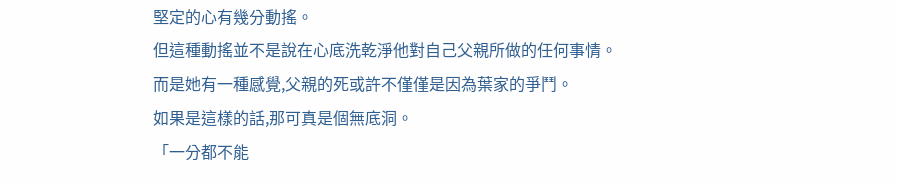堅定的心有幾分動搖。
但這種動搖並不是說在心底洗乾淨他對自己父親所做的任何事情。
而是她有一種感覺,父親的死或許不僅僅是因為葉家的爭鬥。
如果是這樣的話,那可真是個無底洞。
「一分都不能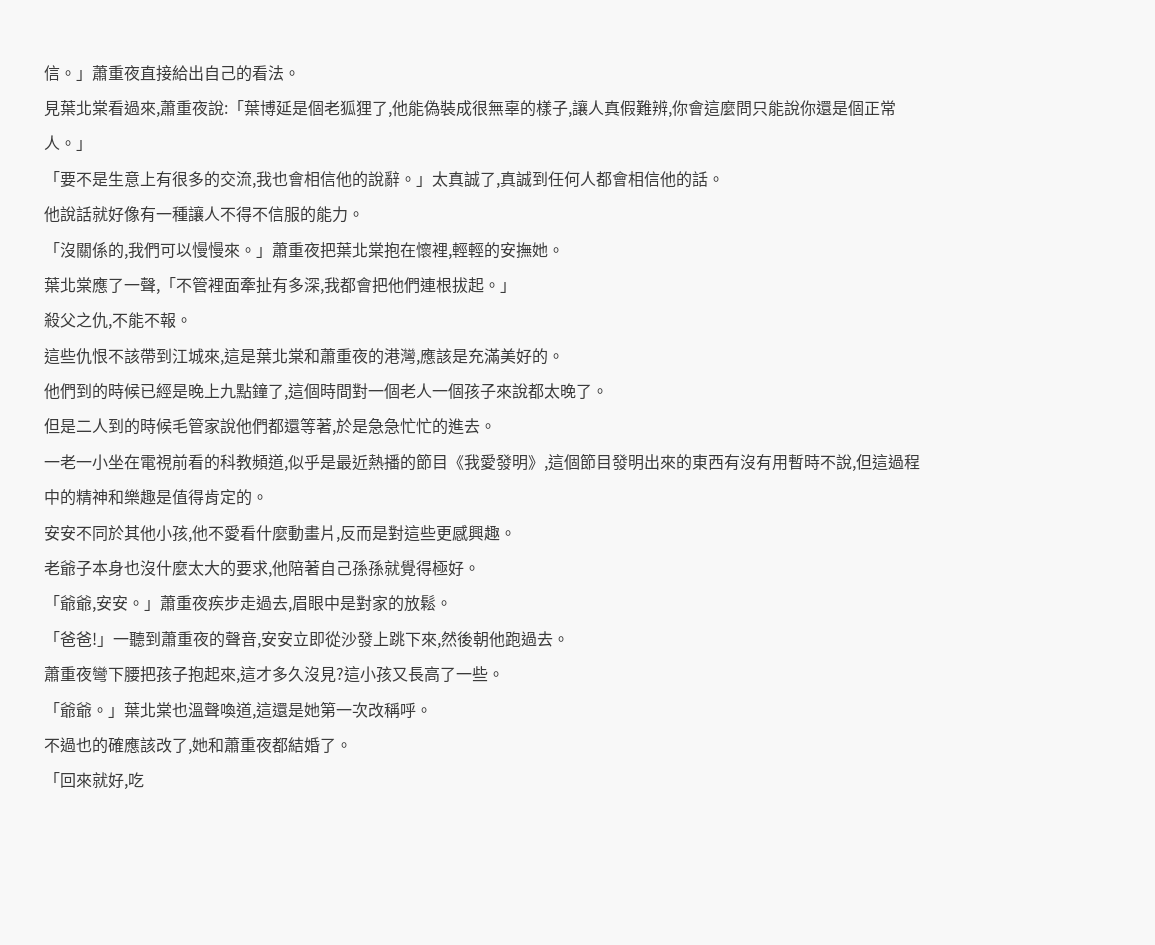信。」蕭重夜直接給出自己的看法。
見葉北棠看過來,蕭重夜說:「葉博延是個老狐狸了,他能偽裝成很無辜的樣子,讓人真假難辨,你會這麼問只能說你還是個正常人。」
「要不是生意上有很多的交流,我也會相信他的說辭。」太真誠了,真誠到任何人都會相信他的話。
他說話就好像有一種讓人不得不信服的能力。
「沒關係的,我們可以慢慢來。」蕭重夜把葉北棠抱在懷裡,輕輕的安撫她。
葉北棠應了一聲,「不管裡面牽扯有多深,我都會把他們連根拔起。」
殺父之仇,不能不報。
這些仇恨不該帶到江城來,這是葉北棠和蕭重夜的港灣,應該是充滿美好的。
他們到的時候已經是晚上九點鐘了,這個時間對一個老人一個孩子來說都太晚了。
但是二人到的時候毛管家說他們都還等著,於是急急忙忙的進去。
一老一小坐在電視前看的科教頻道,似乎是最近熱播的節目《我愛發明》,這個節目發明出來的東西有沒有用暫時不說,但這過程中的精神和樂趣是值得肯定的。
安安不同於其他小孩,他不愛看什麼動畫片,反而是對這些更感興趣。
老爺子本身也沒什麼太大的要求,他陪著自己孫孫就覺得極好。
「爺爺,安安。」蕭重夜疾步走過去,眉眼中是對家的放鬆。
「爸爸!」一聽到蕭重夜的聲音,安安立即從沙發上跳下來,然後朝他跑過去。
蕭重夜彎下腰把孩子抱起來,這才多久沒見?這小孩又長高了一些。
「爺爺。」葉北棠也溫聲喚道,這還是她第一次改稱呼。
不過也的確應該改了,她和蕭重夜都結婚了。
「回來就好,吃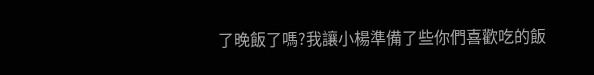了晚飯了嗎?我讓小楊準備了些你們喜歡吃的飯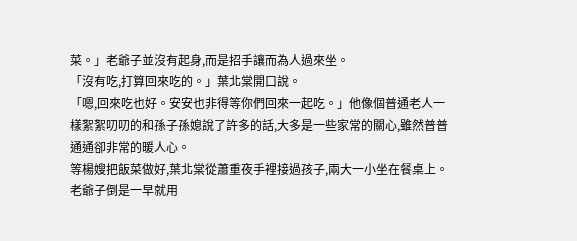菜。」老爺子並沒有起身,而是招手讓而為人過來坐。
「沒有吃,打算回來吃的。」葉北棠開口說。
「嗯,回來吃也好。安安也非得等你們回來一起吃。」他像個普通老人一樣絮絮叨叨的和孫子孫媳說了許多的話,大多是一些家常的關心,雖然普普通通卻非常的暖人心。
等楊嫂把飯菜做好,葉北棠從蕭重夜手裡接過孩子,兩大一小坐在餐桌上。
老爺子倒是一早就用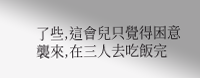了些,這會兒只覺得困意襲來,在三人去吃飯完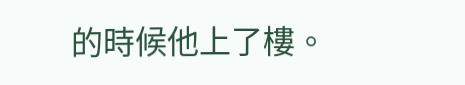的時候他上了樓。